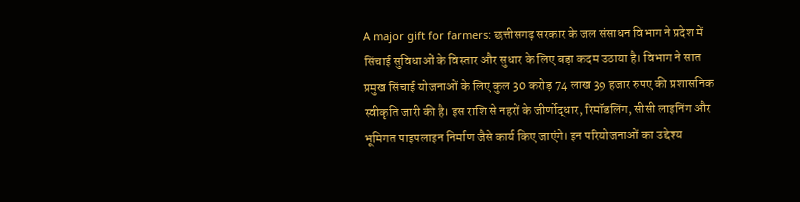A major gift for farmers: छत्तीसगढ़ सरकार के जल संसाधन विभाग ने प्रदेश में सिंचाई सुविधाओं के विस्तार और सुधार के लिए बड़ा कदम उठाया है। विभाग ने सात प्रमुख सिंचाई योजनाओं के लिए कुल 30 करोड़ 74 लाख 39 हजार रुपए की प्रशासनिक स्वीकृति जारी की है। इस राशि से नहरों के जीर्णोद्धार, रिमॉडलिंग, सीसी लाइनिंग और भूमिगत पाइपलाइन निर्माण जैसे कार्य किए जाएंगे। इन परियोजनाओं का उद्देश्य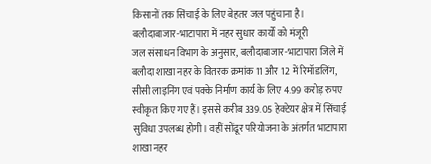किसानों तक सिंचाई के लिए बेहतर जल पहुंचाना है।
बलौदाबाजार-भाटापारा में नहर सुधार कार्यों को मंजूरी
जल संसाधन विभाग के अनुसार, बलौदाबाजार-भाटापारा जिले में बलौदा शाखा नहर के वितरक क्रमांक 11 और 12 में रिमॉडलिंग, सीसी लाइनिंग एवं पक्के निर्माण कार्य के लिए 4.99 करोड़ रुपए स्वीकृत किए गए हैं। इससे करीब 339.05 हेक्टेयर क्षेत्र में सिंचाई सुविधा उपलब्ध होगी। वहीं सोंढूर परियोजना के अंतर्गत भाटापारा शाखा नहर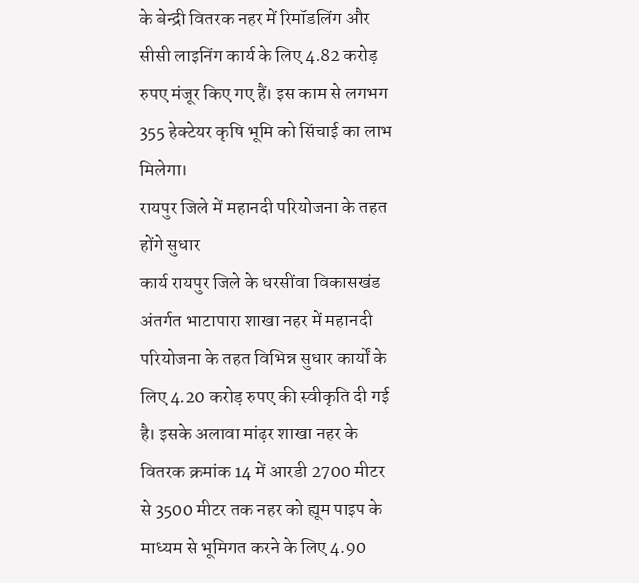के बेन्द्री वितरक नहर में रिमॉडलिंग और सीसी लाइनिंग कार्य के लिए 4.82 करोड़ रुपए मंजूर किए गए हैं। इस काम से लगभग 355 हेक्टेयर कृषि भूमि को सिंचाई का लाभ मिलेगा।
रायपुर जिले में महानदी परियोजना के तहत होंगे सुधार
कार्य रायपुर जिले के धरसींवा विकासखंड अंतर्गत भाटापारा शाखा नहर में महानदी परियोजना के तहत विभिन्न सुधार कार्यों के लिए 4.20 करोड़ रुपए की स्वीकृति दी गई है। इसके अलावा मांढ़र शाखा नहर के वितरक क्रमांक 14 में आरडी 2700 मीटर से 3500 मीटर तक नहर को ह्यूम पाइप के माध्यम से भूमिगत करने के लिए 4.90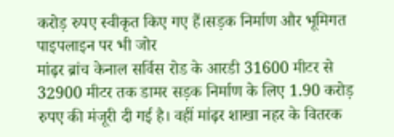करोड़ रुपए स्वीकृत किए गए हैं।सड़क निर्माण और भूमिगत पाइपलाइन पर भी जोर
मांढ़र ब्रांच केनाल सर्विस रोड के आरडी 31600 मीटर से 32900 मीटर तक डामर सड़क निर्माण के लिए 1.90 करोड़ रुपए की मंजूरी दी गई है। वहीं मांढ़र शाखा नहर के वितरक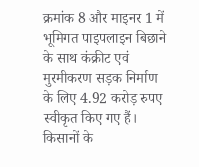क्रमांक 8 और माइनर 1 में भूमिगत पाइपलाइन बिछाने के साथ कंक्रीट एवं मुरमीकरण सड़क निर्माण के लिए 4.92 करोड़ रुपए स्वीकृत किए गए हैं।
किसानों के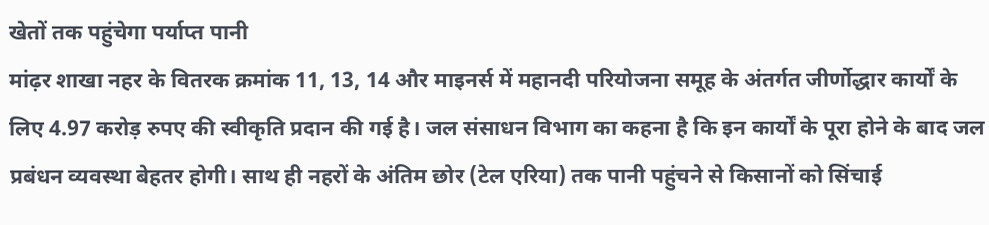खेतों तक पहुंचेगा पर्याप्त पानी
मांढ़र शाखा नहर के वितरक क्रमांक 11, 13, 14 और माइनर्स में महानदी परियोजना समूह के अंतर्गत जीर्णोद्धार कार्यों के लिए 4.97 करोड़ रुपए की स्वीकृति प्रदान की गई है। जल संसाधन विभाग का कहना है कि इन कार्यों के पूरा होने के बाद जल प्रबंधन व्यवस्था बेहतर होगी। साथ ही नहरों के अंतिम छोर (टेल एरिया) तक पानी पहुंचने से किसानों को सिंचाई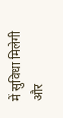में सुविधा मिलेगी और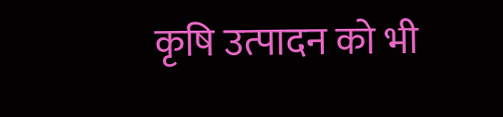कृषि उत्पादन को भी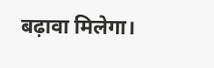बढ़ावा मिलेगा।